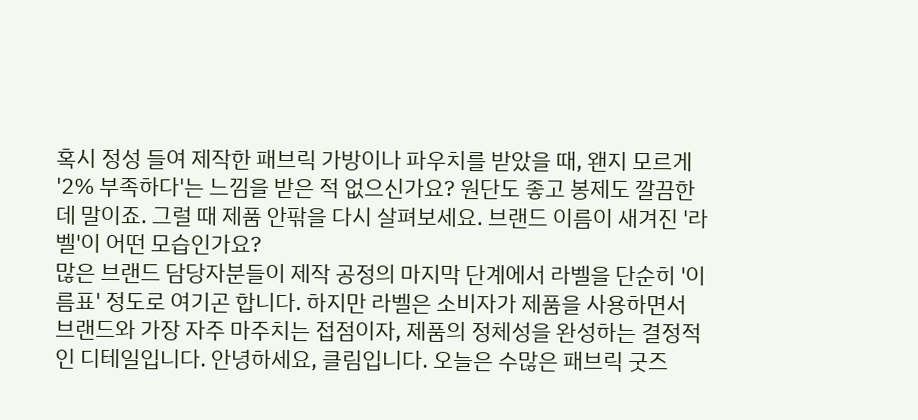혹시 정성 들여 제작한 패브릭 가방이나 파우치를 받았을 때, 왠지 모르게 '2% 부족하다'는 느낌을 받은 적 없으신가요? 원단도 좋고 봉제도 깔끔한데 말이죠. 그럴 때 제품 안팎을 다시 살펴보세요. 브랜드 이름이 새겨진 '라벨'이 어떤 모습인가요?
많은 브랜드 담당자분들이 제작 공정의 마지막 단계에서 라벨을 단순히 '이름표' 정도로 여기곤 합니다. 하지만 라벨은 소비자가 제품을 사용하면서 브랜드와 가장 자주 마주치는 접점이자, 제품의 정체성을 완성하는 결정적인 디테일입니다. 안녕하세요, 클림입니다. 오늘은 수많은 패브릭 굿즈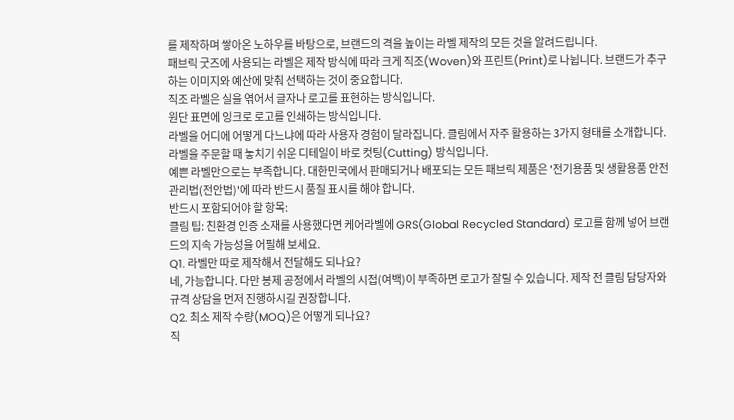를 제작하며 쌓아온 노하우를 바탕으로, 브랜드의 격을 높이는 라벨 제작의 모든 것을 알려드립니다.
패브릭 굿즈에 사용되는 라벨은 제작 방식에 따라 크게 직조(Woven)와 프린트(Print)로 나뉩니다. 브랜드가 추구하는 이미지와 예산에 맞춰 선택하는 것이 중요합니다.
직조 라벨은 실을 엮어서 글자나 로고를 표현하는 방식입니다.
원단 표면에 잉크로 로고를 인쇄하는 방식입니다.
라벨을 어디에 어떻게 다느냐에 따라 사용자 경험이 달라집니다. 클림에서 자주 활용하는 3가지 형태를 소개합니다.
라벨을 주문할 때 놓치기 쉬운 디테일이 바로 컷팅(Cutting) 방식입니다.
예쁜 라벨만으로는 부족합니다. 대한민국에서 판매되거나 배포되는 모든 패브릭 제품은 '전기용품 및 생활용품 안전관리법(전안법)'에 따라 반드시 품질 표시를 해야 합니다.
반드시 포함되어야 할 항목:
클림 팁: 친환경 인증 소재를 사용했다면 케어라벨에 GRS(Global Recycled Standard) 로고를 함께 넣어 브랜드의 지속 가능성을 어필해 보세요.
Q1. 라벨만 따로 제작해서 전달해도 되나요?
네, 가능합니다. 다만 봉제 공정에서 라벨의 시접(여백)이 부족하면 로고가 잘릴 수 있습니다. 제작 전 클림 담당자와 규격 상담을 먼저 진행하시길 권장합니다.
Q2. 최소 제작 수량(MOQ)은 어떻게 되나요?
직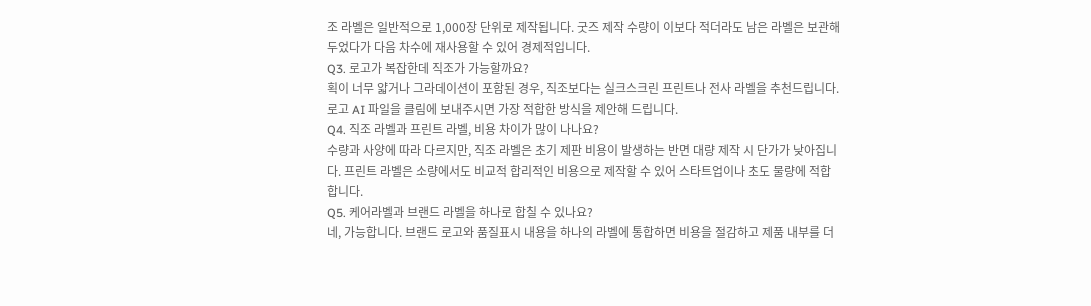조 라벨은 일반적으로 1,000장 단위로 제작됩니다. 굿즈 제작 수량이 이보다 적더라도 남은 라벨은 보관해 두었다가 다음 차수에 재사용할 수 있어 경제적입니다.
Q3. 로고가 복잡한데 직조가 가능할까요?
획이 너무 얇거나 그라데이션이 포함된 경우, 직조보다는 실크스크린 프린트나 전사 라벨을 추천드립니다. 로고 AI 파일을 클림에 보내주시면 가장 적합한 방식을 제안해 드립니다.
Q4. 직조 라벨과 프린트 라벨, 비용 차이가 많이 나나요?
수량과 사양에 따라 다르지만, 직조 라벨은 초기 제판 비용이 발생하는 반면 대량 제작 시 단가가 낮아집니다. 프린트 라벨은 소량에서도 비교적 합리적인 비용으로 제작할 수 있어 스타트업이나 초도 물량에 적합합니다.
Q5. 케어라벨과 브랜드 라벨을 하나로 합칠 수 있나요?
네, 가능합니다. 브랜드 로고와 품질표시 내용을 하나의 라벨에 통합하면 비용을 절감하고 제품 내부를 더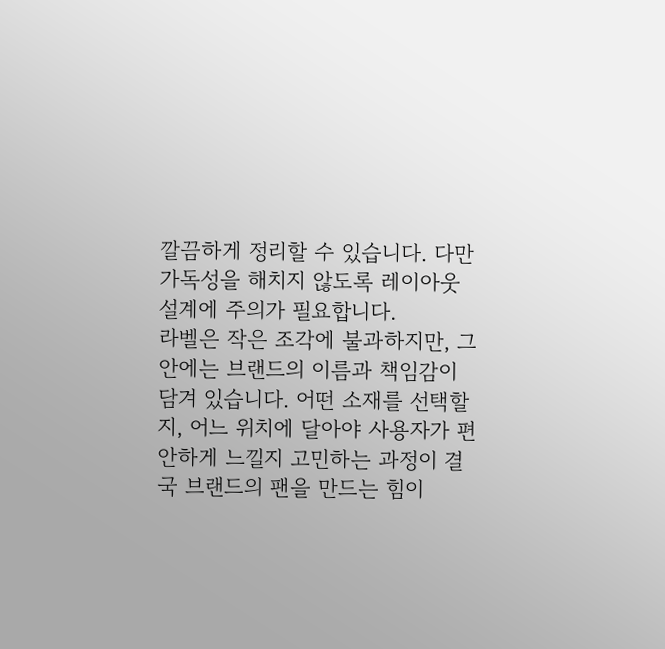깔끔하게 정리할 수 있습니다. 다만 가독성을 해치지 않도록 레이아웃 설계에 주의가 필요합니다.
라벨은 작은 조각에 불과하지만, 그 안에는 브랜드의 이름과 책임감이 담겨 있습니다. 어떤 소재를 선택할지, 어느 위치에 달아야 사용자가 편안하게 느낄지 고민하는 과정이 결국 브랜드의 팬을 만드는 힘이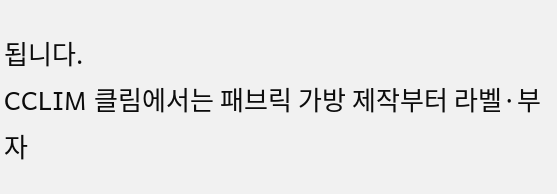됩니다.
CCLIM 클림에서는 패브릭 가방 제작부터 라벨·부자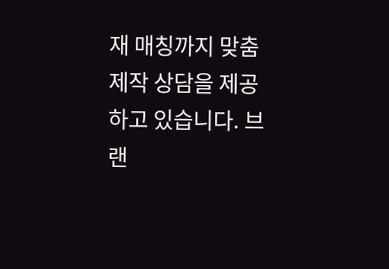재 매칭까지 맞춤 제작 상담을 제공하고 있습니다. 브랜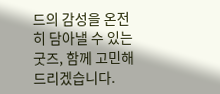드의 감성을 온전히 담아낼 수 있는 굿즈, 함께 고민해 드리겠습니다.